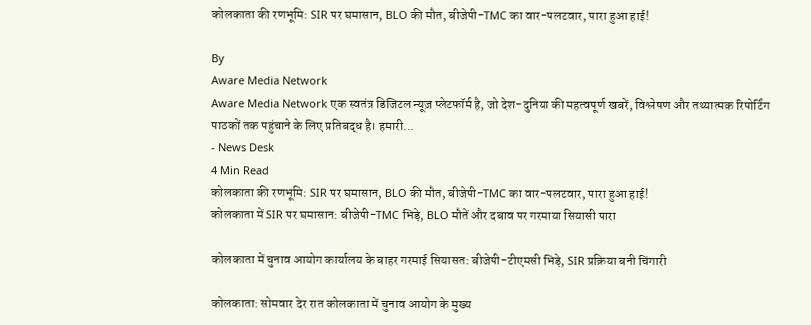कोलकाता की रणभूमि: SIR पर घमासान, BLO की मौत, बीजेपी-TMC का वार-पलटवार, पारा हुआ हाई!

By
Aware Media Network
Aware Media Network एक स्वतंत्र डिजिटल न्यूज़ प्लेटफॉर्म है, जो देश-दुनिया की महत्वपूर्ण खबरें, विश्लेषण और तथ्यात्मक रिपोर्टिंग पाठकों तक पहुंचाने के लिए प्रतिबद्ध है। हमारी...
- News Desk
4 Min Read
कोलकाता की रणभूमि: SIR पर घमासान, BLO की मौत, बीजेपी-TMC का वार-पलटवार, पारा हुआ हाई!
कोलकाता में SIR पर घमासान: बीजेपी-TMC भिड़े, BLO मौतें और दबाव पर गरमाया सियासी पारा

कोलकाता में चुनाव आयोग कार्यालय के बाहर गरमाई सियासत: बीजेपी-टीएमसी भिड़े, SIR प्रक्रिया बनी चिंगारी

कोलकाता: सोमवार देर रात कोलकाता में चुनाव आयोग के मुख्य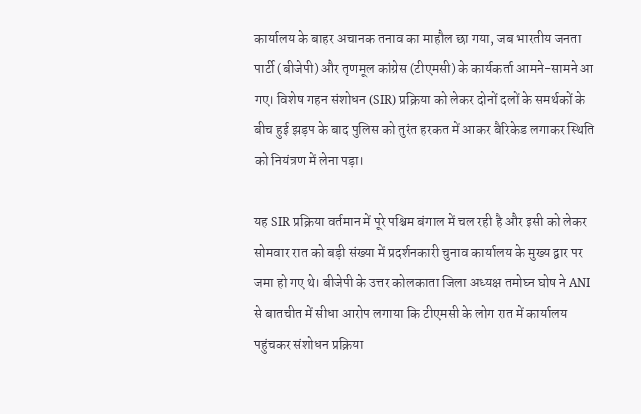कार्यालय के बाहर अचानक तनाव का माहौल छा गया, जब भारतीय जनता पार्टी (बीजेपी) और तृणमूल कांग्रेस (टीएमसी) के कार्यकर्ता आमने-सामने आ गए। विशेष गहन संशोधन (SIR) प्रक्रिया को लेकर दोनों दलों के समर्थकों के बीच हुई झड़प के बाद पुलिस को तुरंत हरकत में आकर बैरिकेड लगाकर स्थिति को नियंत्रण में लेना पड़ा।

यह SIR प्रक्रिया वर्तमान में पूरे पश्चिम बंगाल में चल रही है और इसी को लेकर सोमवार रात को बड़ी संख्या में प्रदर्शनकारी चुनाव कार्यालय के मुख्य द्वार पर जमा हो गए थे। बीजेपी के उत्तर कोलकाता जिला अध्यक्ष तमोघ्न घोष ने ANI से बातचीत में सीधा आरोप लगाया कि टीएमसी के लोग रात में कार्यालय पहुंचकर संशोधन प्रक्रिया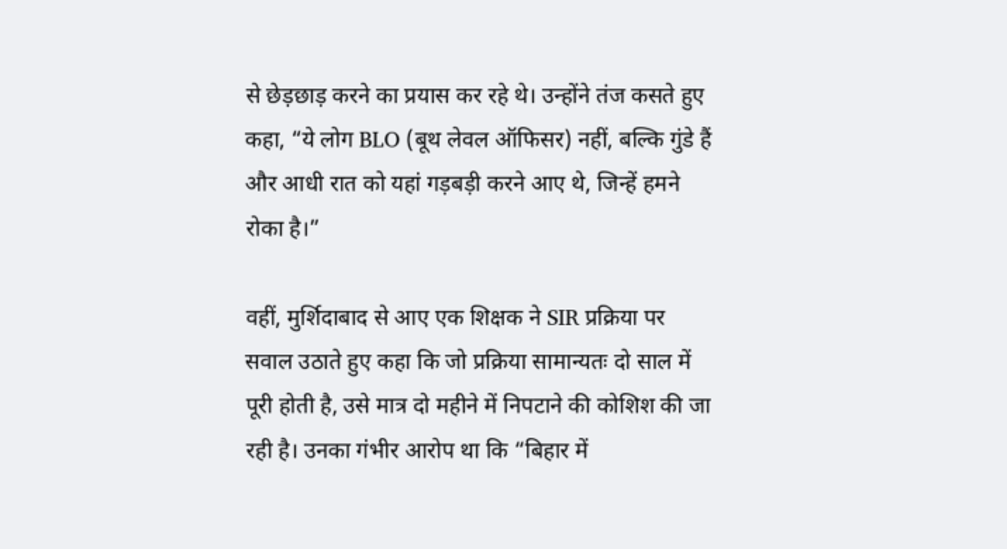से छेड़छाड़ करने का प्रयास कर रहे थे। उन्होंने तंज कसते हुए कहा, “ये लोग BLO (बूथ लेवल ऑफिसर) नहीं, बल्कि गुंडे हैं और आधी रात को यहां गड़बड़ी करने आए थे, जिन्हें हमने रोका है।”

वहीं, मुर्शिदाबाद से आए एक शिक्षक ने SIR प्रक्रिया पर सवाल उठाते हुए कहा कि जो प्रक्रिया सामान्यतः दो साल में पूरी होती है, उसे मात्र दो महीने में निपटाने की कोशिश की जा रही है। उनका गंभीर आरोप था कि “बिहार में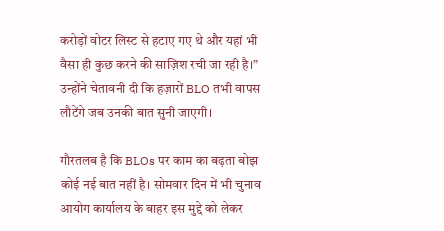करोड़ों वोटर लिस्ट से हटाए गए थे और यहां भी वैसा ही कुछ करने की साज़िश रची जा रही है।” उन्होंने चेतावनी दी कि हज़ारों BLO तभी वापस लौटेंगे जब उनकी बात सुनी जाएगी।

गौरतलब है कि BLOs पर काम का बढ़ता बोझ कोई नई बात नहीं है। सोमवार दिन में भी चुनाव आयोग कार्यालय के बाहर इस मुद्दे को लेकर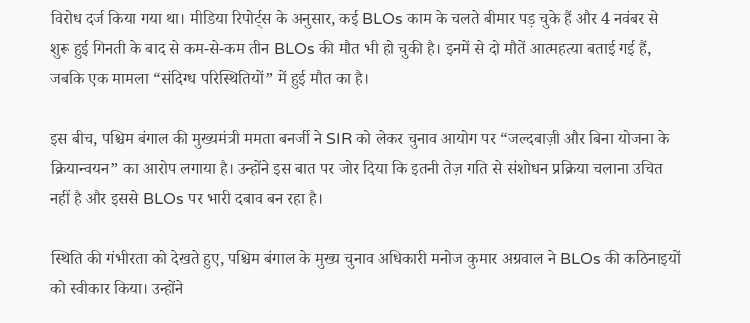विरोध दर्ज किया गया था। मीडिया रिपोर्ट्स के अनुसार, कई BLOs काम के चलते बीमार पड़ चुके हैं और 4 नवंबर से शुरू हुई गिनती के बाद से कम-से-कम तीन BLOs की मौत भी हो चुकी है। इनमें से दो मौतें आत्महत्या बताई गई हैं, जबकि एक मामला “संदिग्ध परिस्थितियों” में हुई मौत का है।

इस बीच, पश्चिम बंगाल की मुख्यमंत्री ममता बनर्जी ने SIR को लेकर चुनाव आयोग पर “जल्दबाज़ी और बिना योजना के क्रियान्वयन” का आरोप लगाया है। उन्होंने इस बात पर जोर दिया कि इतनी तेज़ गति से संशोधन प्रक्रिया चलाना उचित नहीं है और इससे BLOs पर भारी दबाव बन रहा है।

स्थिति की गंभीरता को देखते हुए, पश्चिम बंगाल के मुख्य चुनाव अधिकारी मनोज कुमार अग्रवाल ने BLOs की कठिनाइयों को स्वीकार किया। उन्होंने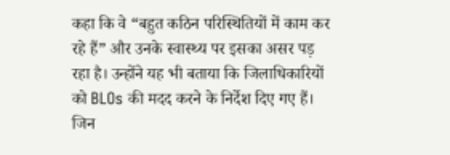कहा कि वे “बहुत कठिन परिस्थितियों में काम कर रहे हैं” और उनके स्वास्थ्य पर इसका असर पड़ रहा है। उन्होंने यह भी बताया कि जिलाधिकारियों को BLOs की मदद करने के निर्देश दिए गए हैं। जिन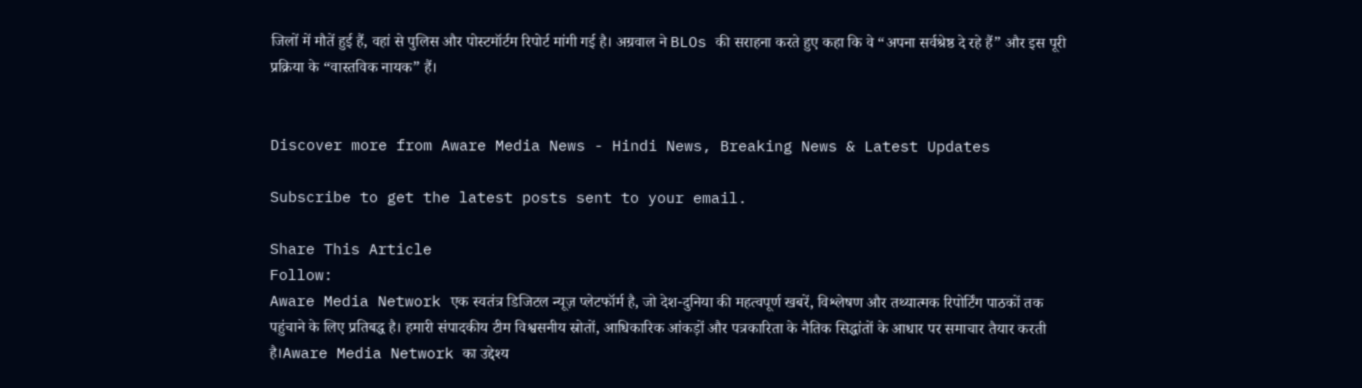जिलों में मौतें हुई हैं, वहां से पुलिस और पोस्टमॉर्टम रिपोर्ट मांगी गई है। अग्रवाल ने BLOs की सराहना करते हुए कहा कि वे “अपना सर्वश्रेष्ठ दे रहे हैं” और इस पूरी प्रक्रिया के “वास्तविक नायक” हैं।


Discover more from Aware Media News - Hindi News, Breaking News & Latest Updates

Subscribe to get the latest posts sent to your email.

Share This Article
Follow:
Aware Media Network एक स्वतंत्र डिजिटल न्यूज़ प्लेटफॉर्म है, जो देश-दुनिया की महत्वपूर्ण खबरें, विश्लेषण और तथ्यात्मक रिपोर्टिंग पाठकों तक पहुंचाने के लिए प्रतिबद्ध है। हमारी संपादकीय टीम विश्वसनीय स्रोतों, आधिकारिक आंकड़ों और पत्रकारिता के नैतिक सिद्धांतों के आधार पर समाचार तैयार करती है।Aware Media Network का उद्देश्य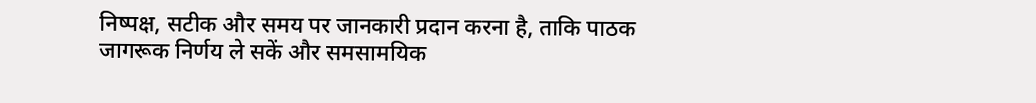निष्पक्ष, सटीक और समय पर जानकारी प्रदान करना है, ताकि पाठक जागरूक निर्णय ले सकें और समसामयिक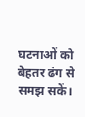घटनाओं को बेहतर ढंग से समझ सकें।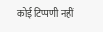कोई टिप्पणी नहीं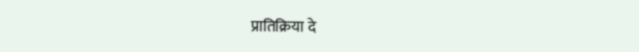प्रातिक्रिया दे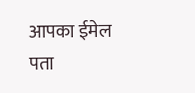आपका ईमेल पता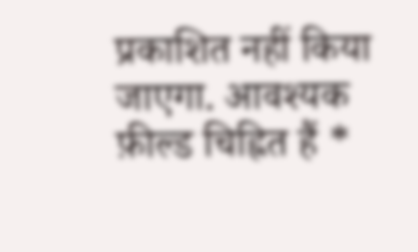प्रकाशित नहीं किया जाएगा. आवश्यक फ़ील्ड चिह्नित हैं *